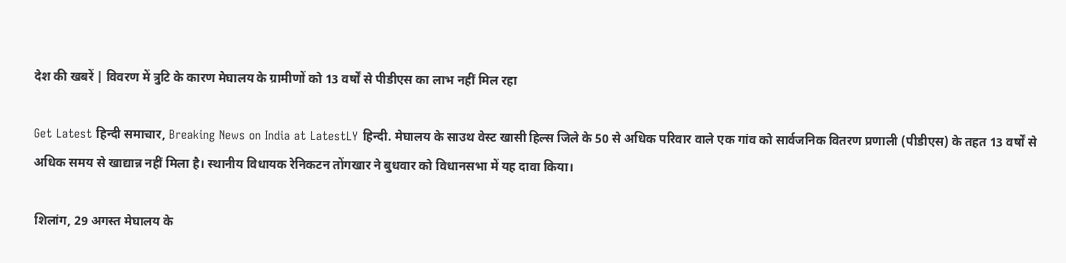देश की खबरें | विवरण में त्रुटि के कारण मेघालय के ग्रामीणों को 13 वर्षों से पीडीएस का लाभ नहीं मिल रहा

Get Latest हिन्दी समाचार, Breaking News on India at LatestLY हिन्दी. मेघालय के साउथ वेस्ट खासी हिल्स जिले के 50 से अधिक परिवार वाले एक गांव को सार्वजनिक वितरण प्रणाली (पीडीएस) के तहत 13 वर्षों से अधिक समय से खाद्यान्न नहीं मिला है। स्थानीय विधायक रेनिकटन तोंगखार ने बुधवार को विधानसभा में यह दावा किया।

शिलांग, 29 अगस्त मेघालय के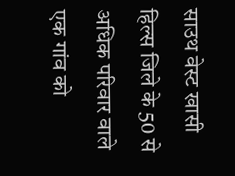साउथ वेस्ट खासी हिल्स जिले के 50 से अधिक परिवार वाले एक गांव को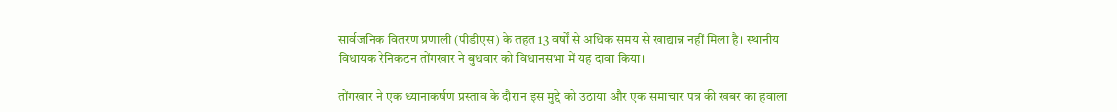सार्वजनिक वितरण प्रणाली (पीडीएस) के तहत 13 वर्षों से अधिक समय से खाद्यान्न नहीं मिला है। स्थानीय विधायक रेनिकटन तोंगखार ने बुधवार को विधानसभा में यह दावा किया।

तोंगखार ने एक ध्यानाकर्षण प्रस्ताव के दौरान इस मुद्दे को उठाया और एक समाचार पत्र की खबर का हवाला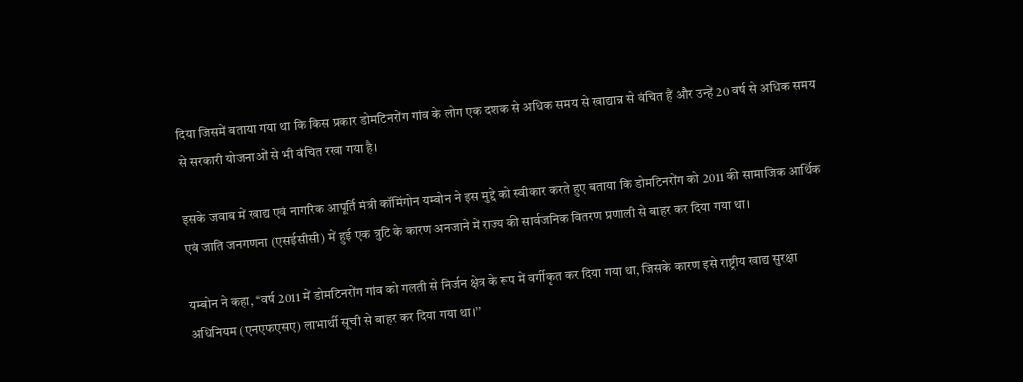दिया जिसमें बताया गया था कि किस प्रकार डोमटिनरोंग गांव के लोग एक दशक से अधिक समय से खाद्यान्न से वंचित हैं और उन्हें 20 वर्ष से अधिक समय से सरकारी योजनाओं से भी वंचित रखा गया है।

इसके जवाब में खाद्य एवं नागरिक आपूर्ति मंत्री कॉमिंगोन यम्बोन ने इस मुद्दे को स्वीकार करते हुए बताया कि डोमटिनरोंग को 2011 की सामाजिक आर्थिक एवं जाति जनगणना (एसईसीसी) में हुई एक त्रुटि के कारण अनजाने में राज्य की सार्वजनिक वितरण प्रणाली से बाहर कर दिया गया था।

यम्बोन ने कहा, ‘‘वर्ष 2011 में डोमटिनरोंग गांव को गलती से निर्जन क्षेत्र के रूप में वर्गीकृत कर दिया गया था, जिसके कारण इसे राष्ट्रीय खाद्य सुरक्षा अधिनियम (एनएफएसए) लाभार्थी सूची से बाहर कर दिया गया था।’’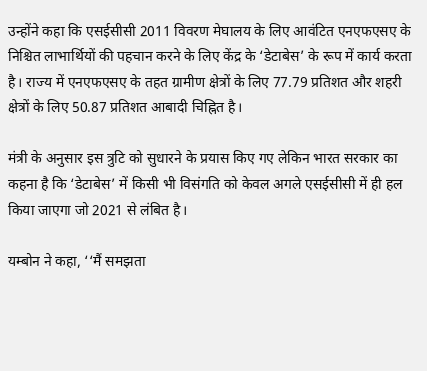उन्होंने कहा कि एसईसीसी 2011 विवरण मेघालय के लिए आवंटित एनएफएसए के निश्चित लाभार्थियों की पहचान करने के लिए केंद्र के ‘डेटाबेस’ के रूप में कार्य करता है। राज्य में एनएफएसए के तहत ग्रामीण क्षेत्रों के लिए 77.79 प्रतिशत और शहरी क्षेत्रों के लिए 50.87 प्रतिशत आबादी चिह्नित है।

मंत्री के अनुसार इस त्रुटि को सुधारने के प्रयास किए गए लेकिन भारत सरकार का कहना है कि ‘डेटाबेस’ में किसी भी विसंगति को केवल अगले एसईसीसी में ही हल किया जाएगा जो 2021 से लंबित है।

यम्बोन ने कहा, ‘‘मैं समझता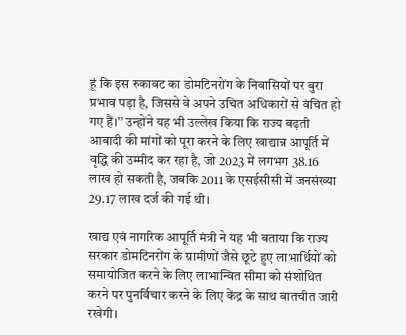हूं कि इस रुकावट का डोमटिनरोंग के निवासियों पर बुरा प्रभाव पड़ा है, जिससे वे अपने उचित अधिकारों से वंचित हो गए हैं।’’ उन्होंने यह भी उल्लेख किया कि राज्य बढ़ती आबादी की मांगों को पूरा करने के लिए खाद्यान्न आपूर्ति में वृद्धि की उम्मीद कर रहा है, जो 2023 में लगभग 38.16 लाख हो सकती है, जबकि 2011 के एसईसीसी में जनसंख्या 29.17 लाख दर्ज की गई थी।

खाद्य एवं नागरिक आपूर्ति मंत्री ने यह भी बताया कि राज्य सरकार डोमटिनरोंग के ग्रामीणों जैसे छूटे हुए लाभार्थियों को समायोजित करने के लिए लाभान्वित सीमा को संशोधित करने पर पुनर्विचार करने के लिए केंद्र के साथ बातचीत जारी रखेगी।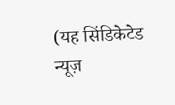(यह सिंडिकेटेड न्यूज़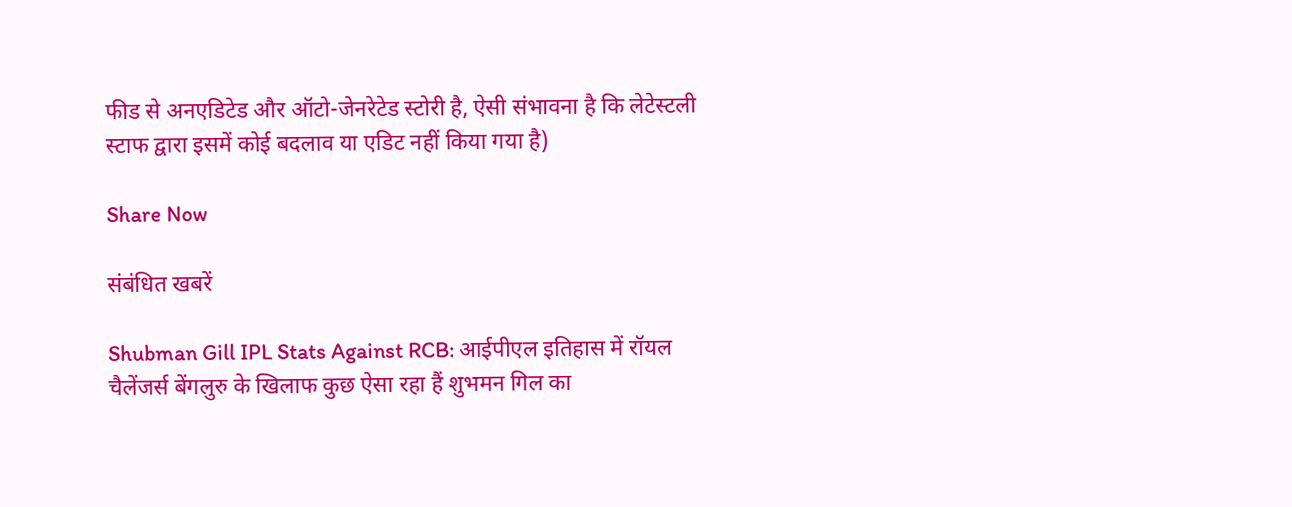फीड से अनएडिटेड और ऑटो-जेनरेटेड स्टोरी है, ऐसी संभावना है कि लेटेस्टली स्टाफ द्वारा इसमें कोई बदलाव या एडिट नहीं किया गया है)

Share Now

संबंधित खबरें

Shubman Gill IPL Stats Against RCB: आईपीएल इतिहास में रॉयल चैलेंजर्स बेंगलुरु के खिलाफ कुछ ऐसा रहा हैं शुभमन गिल का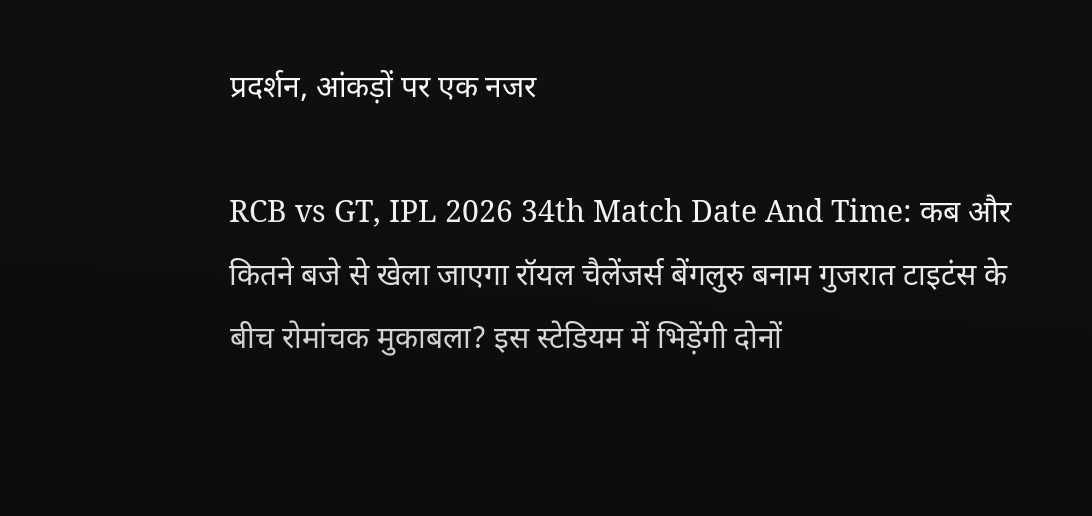प्रदर्शन, आंकड़ों पर एक नजर

RCB vs GT, IPL 2026 34th Match Date And Time: कब और कितने बजे से खेला जाएगा रॉयल चैलेंजर्स बेंगलुरु बनाम गुजरात टाइटंस के बीच रोमांचक मुकाबला? इस स्टेडियम में भिड़ेंगी दोनों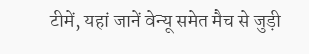टीमें, यहां जानें वेन्यू समेत मैच से जुड़ी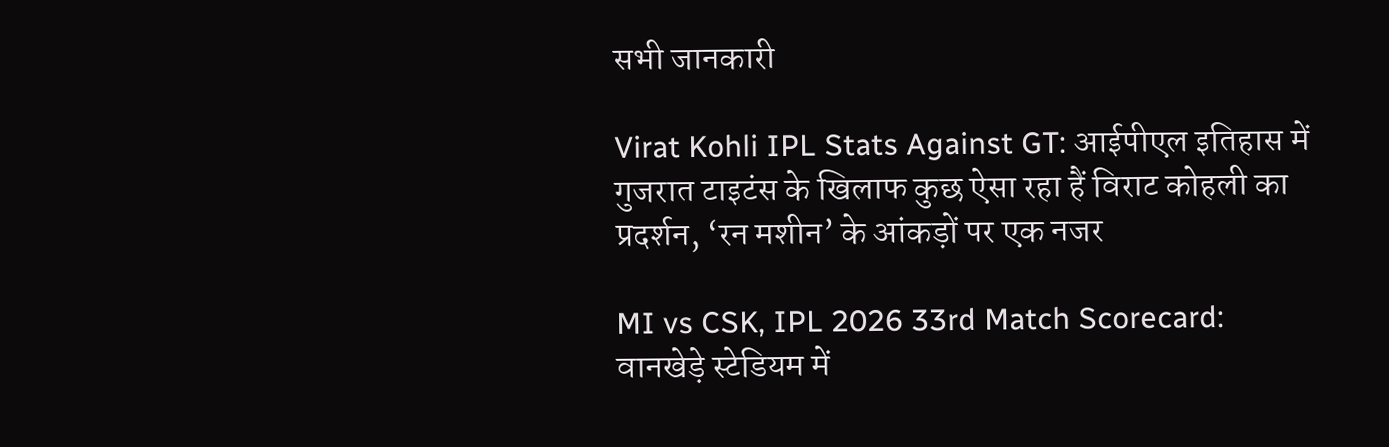सभी जानकारी

Virat Kohli IPL Stats Against GT: आईपीएल इतिहास में गुजरात टाइटंस के खिलाफ कुछ ऐसा रहा हैं विराट कोहली का प्रदर्शन, ‘रन मशीन’ के आंकड़ों पर एक नजर

MI vs CSK, IPL 2026 33rd Match Scorecard: वानखेड़े स्टेडियम में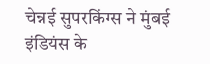चेन्नई सुपरकिंग्स ने मुंबई इंडियंस के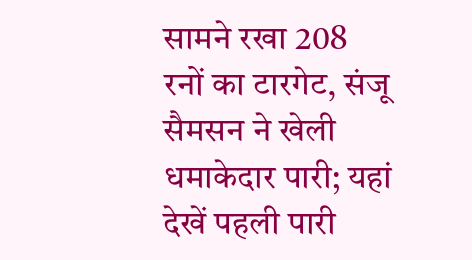सामने रखा 208 रनों का टारगेट, संजू सैमसन ने खेली धमाकेदार पारी; यहां देखें पहली पारी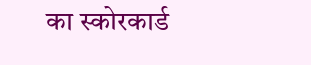का स्कोरकार्ड